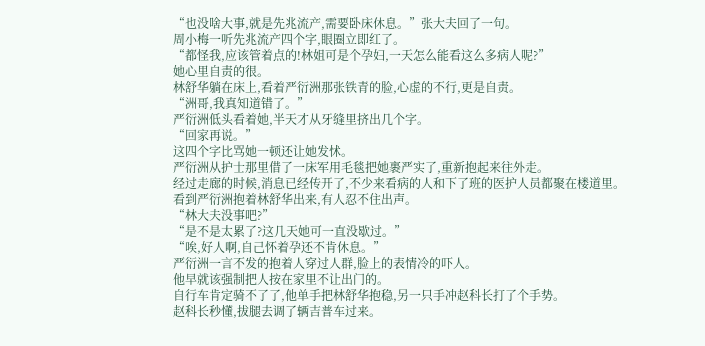“也没啥大事,就是先兆流产,需要卧床休息。”张大夫回了一句。
周小梅一听先兆流产四个字,眼圈立即红了。
“都怪我,应该管着点的!林姐可是个孕妇,一天怎么能看这么多病人呢?”
她心里自责的很。
林舒华躺在床上,看着严衍洲那张铁青的脸,心虚的不行,更是自责。
“洲哥,我真知道错了。”
严衍洲低头看着她,半天才从牙缝里挤出几个字。
“回家再说。”
这四个字比骂她一顿还让她发怵。
严衍洲从护士那里借了一床军用毛毯把她裹严实了,重新抱起来往外走。
经过走廊的时候,消息已经传开了,不少来看病的人和下了班的医护人员都聚在楼道里。
看到严衍洲抱着林舒华出来,有人忍不住出声。
“林大夫没事吧?”
“是不是太累了?这几天她可一直没歇过。”
“唉,好人啊,自己怀着孕还不肯休息。”
严衍洲一言不发的抱着人穿过人群,脸上的表情冷的吓人。
他早就该强制把人按在家里不让出门的。
自行车肯定骑不了了,他单手把林舒华抱稳,另一只手冲赵科长打了个手势。
赵科长秒懂,拔腿去调了辆吉普车过来。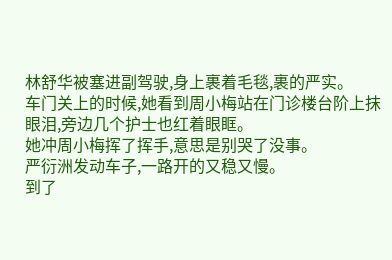林舒华被塞进副驾驶,身上裹着毛毯,裹的严实。
车门关上的时候,她看到周小梅站在门诊楼台阶上抹眼泪,旁边几个护士也红着眼眶。
她冲周小梅挥了挥手,意思是别哭了没事。
严衍洲发动车子,一路开的又稳又慢。
到了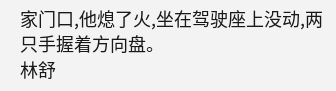家门口,他熄了火,坐在驾驶座上没动,两只手握着方向盘。
林舒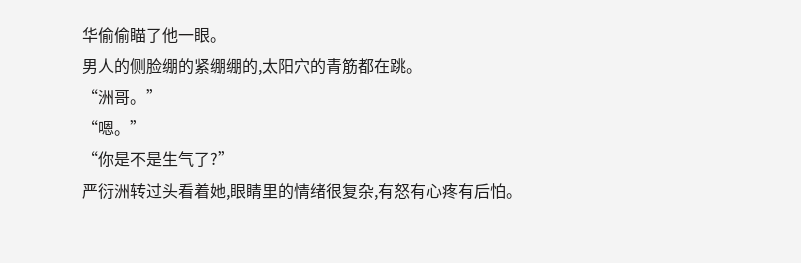华偷偷瞄了他一眼。
男人的侧脸绷的紧绷绷的,太阳穴的青筋都在跳。
“洲哥。”
“嗯。”
“你是不是生气了?”
严衍洲转过头看着她,眼睛里的情绪很复杂,有怒有心疼有后怕。